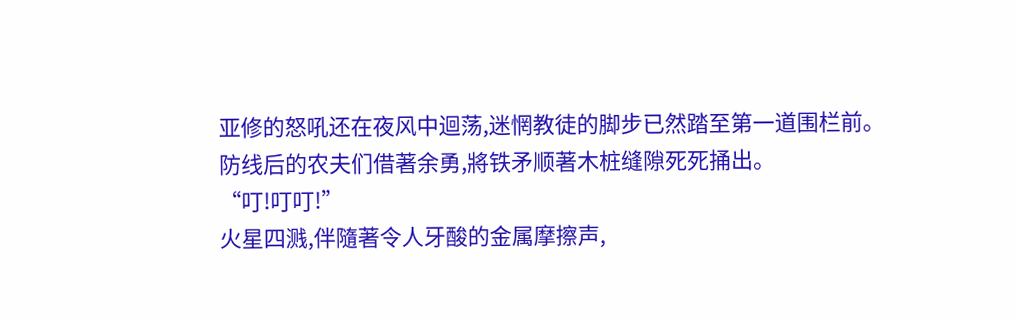亚修的怒吼还在夜风中迴荡,迷惘教徒的脚步已然踏至第一道围栏前。
防线后的农夫们借著余勇,將铁矛顺著木桩缝隙死死捅出。
“叮!叮叮!”
火星四溅,伴隨著令人牙酸的金属摩擦声,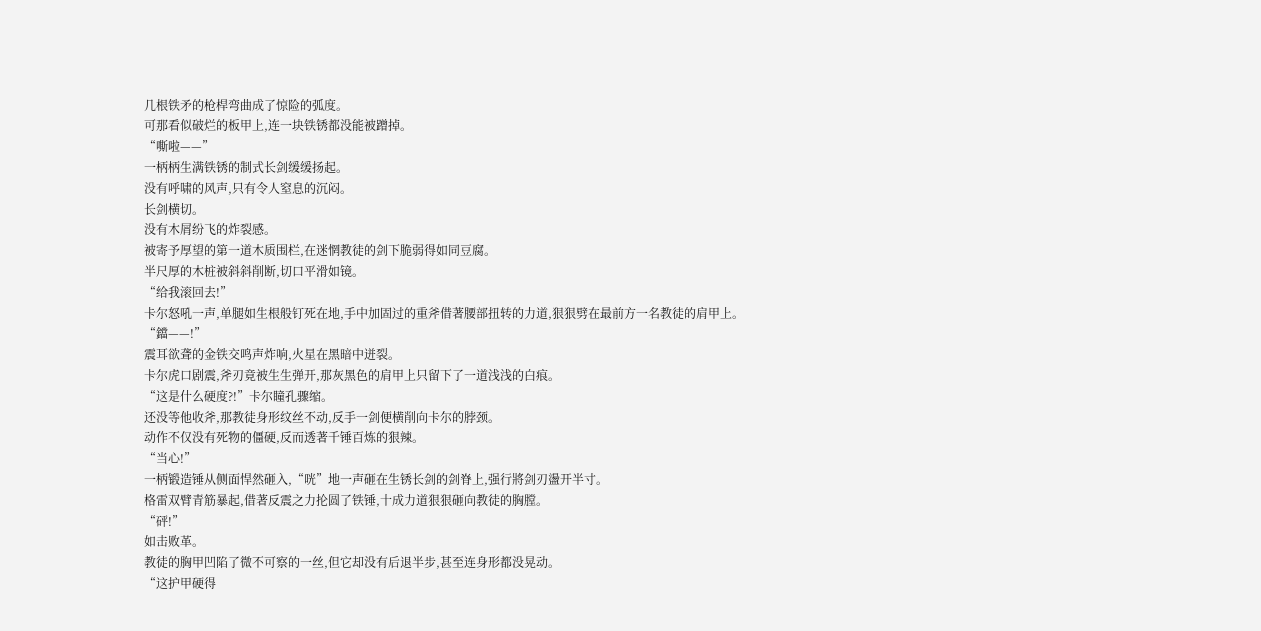几根铁矛的枪桿弯曲成了惊险的弧度。
可那看似破烂的板甲上,连一块铁锈都没能被蹭掉。
“嘶啦——”
一柄柄生满铁锈的制式长剑缓缓扬起。
没有呼啸的风声,只有令人窒息的沉闷。
长剑横切。
没有木屑纷飞的炸裂感。
被寄予厚望的第一道木质围栏,在迷惘教徒的剑下脆弱得如同豆腐。
半尺厚的木桩被斜斜削断,切口平滑如镜。
“给我滚回去!”
卡尔怒吼一声,单腿如生根般钉死在地,手中加固过的重斧借著腰部扭转的力道,狠狠劈在最前方一名教徒的肩甲上。
“鐺——!”
震耳欲聋的金铁交鸣声炸响,火星在黑暗中迸裂。
卡尔虎口剧震,斧刃竟被生生弹开,那灰黑色的肩甲上只留下了一道浅浅的白痕。
“这是什么硬度?!”卡尔瞳孔骤缩。
还没等他收斧,那教徒身形纹丝不动,反手一剑便横削向卡尔的脖颈。
动作不仅没有死物的僵硬,反而透著千锤百炼的狠辣。
“当心!”
一柄锻造锤从侧面悍然砸入,“咣”地一声砸在生锈长剑的剑脊上,强行將剑刃盪开半寸。
格雷双臂青筋暴起,借著反震之力抡圆了铁锤,十成力道狠狠砸向教徒的胸膛。
“砰!”
如击败革。
教徒的胸甲凹陷了微不可察的一丝,但它却没有后退半步,甚至连身形都没晃动。
“这护甲硬得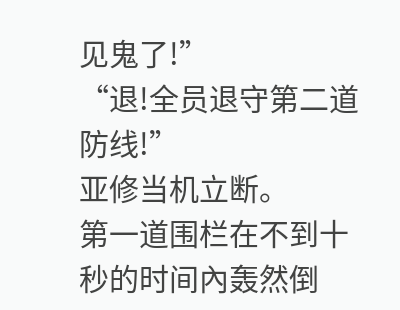见鬼了!”
“退!全员退守第二道防线!”
亚修当机立断。
第一道围栏在不到十秒的时间內轰然倒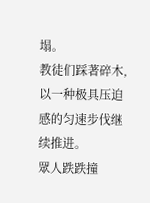塌。
教徒们踩著碎木,以一种极具压迫感的匀速步伐继续推进。
眾人跌跌撞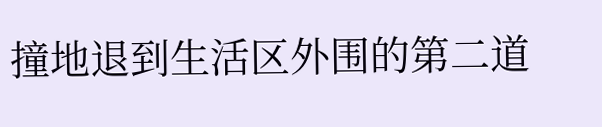撞地退到生活区外围的第二道